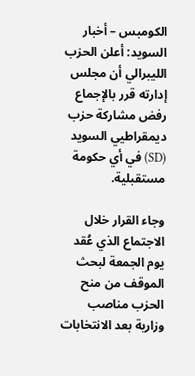الكومبس – أخبار السويد: أعلن الحزب الليبرالي أن مجلس إدارته قرر بالإجماع رفض مشاركة حزب ديمقراطيي السويد (SD) في أي حكومة مستقبلية.

وجاء القرار خلال الاجتماع الذي عُقد يوم الجمعة لبحث الموقف من منح الحزب مناصب وزارية بعد الانتخابات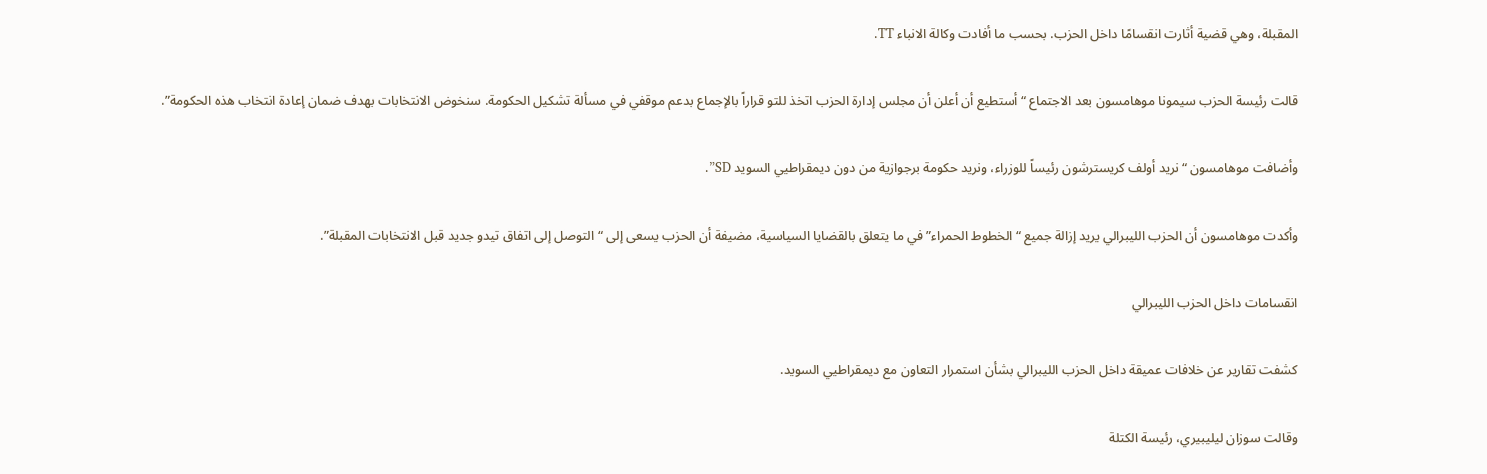المقبلة، وهي قضية أثارت انقسامًا داخل الحزب. بحسب ما أفادت وكالة الانباء TT.

قالت رئيسة الحزب سيمونا موهامسون بعد الاجتماع “أستطيع أن أعلن أن مجلس إدارة الحزب اتخذ للتو قراراً بالإجماع بدعم موقفي في مسألة تشكيل الحكومة. سنخوض الانتخابات بهدف ضمان إعادة انتخاب هذه الحكومة”.

وأضافت موهامسون “نريد أولف كريسترشون رئيساً للوزراء، ونريد حكومة برجوازية من دون ديمقراطيي السويد SD”.

وأكدت موهامسون أن الحزب الليبرالي يريد إزالة جميع “الخطوط الحمراء” في ما يتعلق بالقضايا السياسية، مضيفة أن الحزب يسعى إلى “التوصل إلى اتفاق تيدو جديد قبل الانتخابات المقبلة”.

انقسامات داخل الحزب الليبرالي

كشفت تقارير عن خلافات عميقة داخل الحزب الليبرالي بشأن استمرار التعاون مع ديمقراطيي السويد.

وقالت سوزان ليليبيري، رئيسة الكتلة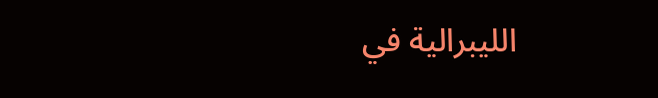الليبرالية في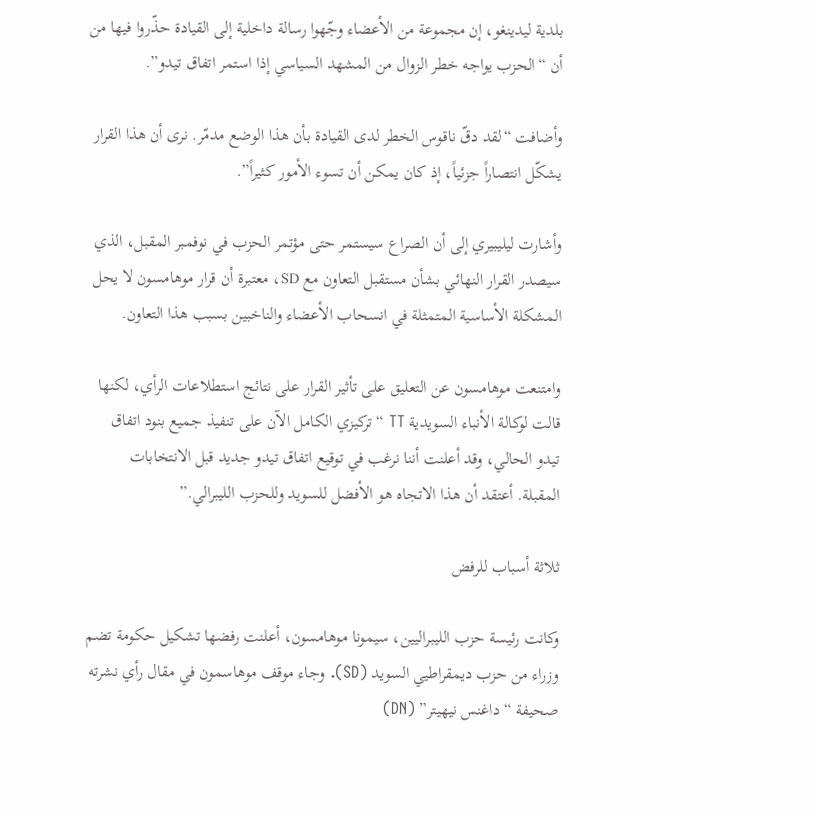بلدية ليدينغو، إن مجموعة من الأعضاء وجّهوا رسالة داخلية إلى القيادة حذّروا فيها من أن “الحزب يواجه خطر الزوال من المشهد السياسي إذا استمر اتفاق تيدو”.

وأضافت “لقد دقّ ناقوس الخطر لدى القيادة بأن هذا الوضع مدمّر. نرى أن هذا القرار يشكّل انتصاراً جزئياً، إذ كان يمكن أن تسوء الأمور كثيراً”.

وأشارت ليليبيري إلى أن الصراع سيستمر حتى مؤتمر الحزب في نوفمبر المقبل، الذي سيصدر القرار النهائي بشأن مستقبل التعاون مع SD، معتبرة أن قرار موهامسون لا يحل المشكلة الأساسية المتمثلة في انسحاب الأعضاء والناخبين بسبب هذا التعاون.

وامتنعت موهامسون عن التعليق على تأثير القرار على نتائج استطلاعات الرأي، لكنها قالت لوكالة الأنباء السويدية TT “تركيزي الكامل الآن على تنفيذ جميع بنود اتفاق تيدو الحالي، وقد أعلنت أننا نرغب في توقيع اتفاق تيدو جديد قبل الانتخابات المقبلة. أعتقد أن هذا الاتجاه هو الأفضل للسويد وللحزب الليبرالي.”

ثلاثة أسباب للرفض

وكانت رئيسة حزب الليبراليين، سيمونا موهامسون، أعلنت رفضها تشكيل حكومة تضم وزراء من حزب ديمقراطيي السويد (SD). وجاء موقف موهاسمون في مقال رأي نشرته صحيفة “داغنس نيهيتر” (DN)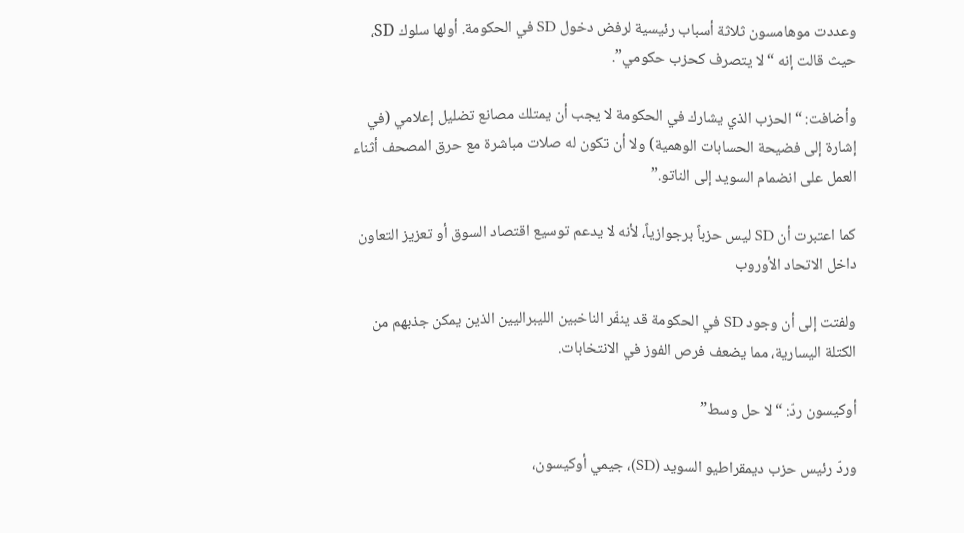وعددت موهامسون ثلاثة أسباب رئيسية لرفض دخول SD في الحكومة. أولها سلوك SD، حيث قالت إنه “لا يتصرف كحزب حكومي”.

وأضافت: “الحزب الذي يشارك في الحكومة لا يجب أن يمتلك مصانع تضليل إعلامي (في إشارة إلى فضيحة الحسابات الوهمية) ولا أن تكون له صلات مباشرة مع حرق المصحف أثناء العمل على انضمام السويد إلى الناتو.”

كما اعتبرت أن SD ليس حزباً برجوازياً، لأنه لا يدعم توسيع اقتصاد السوق أو تعزيز التعاون داخل الاتحاد الأوروب

ولفتت إلى أن وجود SD في الحكومة قد ينفّر الناخبين الليبراليين الذين يمكن جذبهم من الكتلة اليسارية، مما يضعف فرص الفوز في الانتخابات.

أوكيسون ردّ: “لا حل وسط”

وردّ رئيس حزب ديمقراطيو السويد (SD)، جيمي أوكيسون،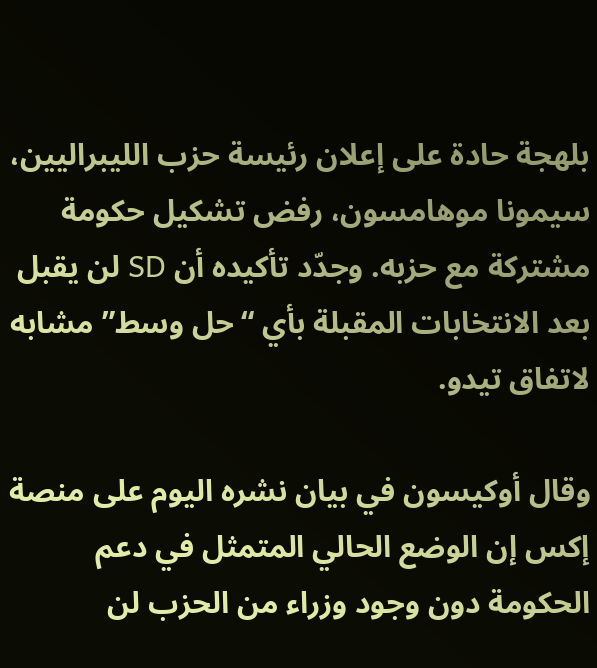بلهجة حادة على إعلان رئيسة حزب الليبراليين، سيمونا موهامسون، رفض تشكيل حكومة مشتركة مع حزبه. وجدّد تأكيده أن SD لن يقبل بعد الانتخابات المقبلة بأي “حل وسط” مشابه لاتفاق تيدو.

وقال أوكيسون في بيان نشره اليوم على منصة إكس إن الوضع الحالي المتمثل في دعم الحكومة دون وجود وزراء من الحزب لن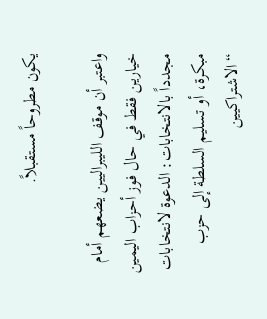يكون مطروحاً مستقبلاً.

واعتبر أن موقف الليبراليين يضعهم أمام خيارين فقط في حال فوز أحزاب اليمين مجدداً بالانتخابات: الدعوة لانتخابات مبكرة، أو تسليم السلطة إلى حزب “الاشتراكيين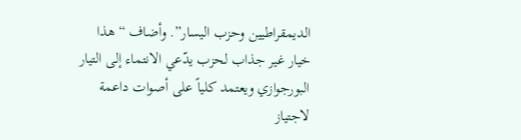الديمقراطيين وحزب اليسار”. وأضاف “هذا خيار غير جذاب لحزب يدّعي الانتماء إلى التيار البورجوازي ويعتمد كلياً على أصوات داعمة لاجتياز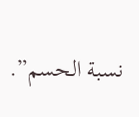نسبة الحسم”.